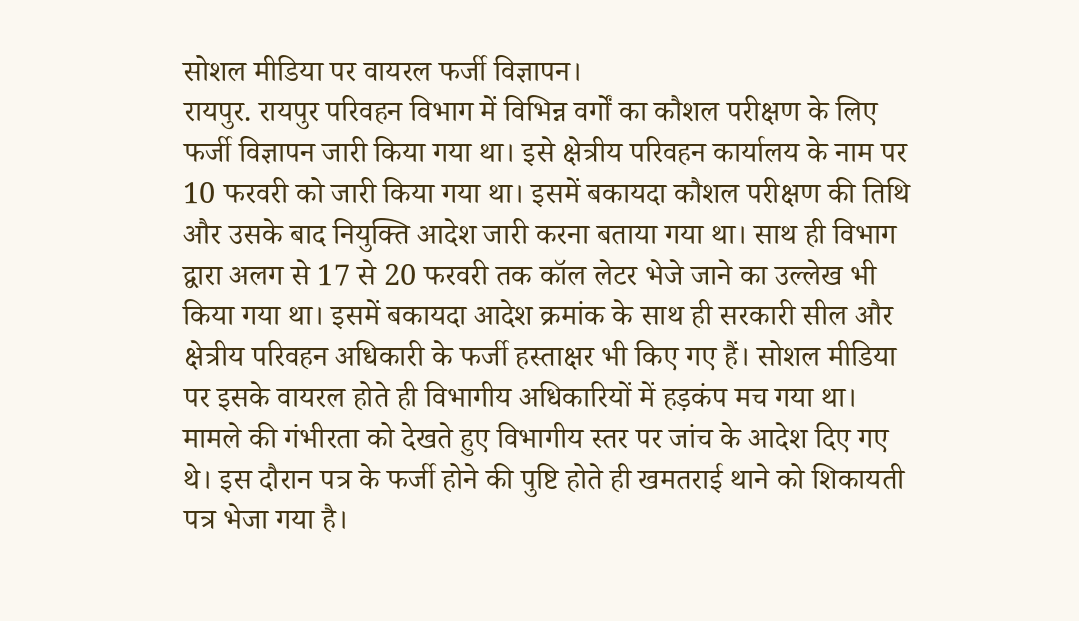सोशल मीडिया पर वायरल फर्जी विज्ञापन।
रायपुर. रायपुर परिवहन विभाग में विभिन्न वर्गों का कौशल परीक्षण के लिए फर्जी विज्ञापन जारी किया गया था। इसे क्षेत्रीय परिवहन कार्यालय के नाम पर 10 फरवरी को जारी किया गया था। इसमें बकायदा कौशल परीक्षण की तिथि और उसके बाद नियुक्ति आदेश जारी करना बताया गया था। साथ ही विभाग द्वारा अलग से 17 से 20 फरवरी तक कॉल लेटर भेजे जाने का उल्लेख भी किया गया था। इसमें बकायदा आदेश क्रमांक के साथ ही सरकारी सील और क्षेत्रीय परिवहन अधिकारी के फर्जी हस्ताक्षर भी किए गए हैं। सोशल मीडिया पर इसके वायरल होते ही विभागीय अधिकारियों में हड़कंप मच गया था। मामले की गंभीरता को देखते हुए विभागीय स्तर पर जांच के आदेश दिए गए थे। इस दौरान पत्र के फर्जी होने की पुष्टि होते ही खमतराई थाने को शिकायती पत्र भेजा गया है।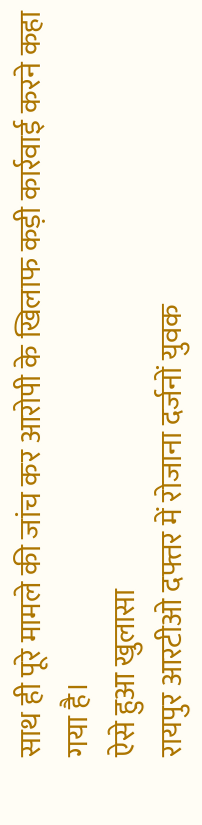साथ ही पूरे मामले की जांच कर आरोपी के खिलाफ कड़ी कार्रवाई करने कहा गया है।
ऐसे हुआ खुलासा
रायपुर आरटीओ दफ्तर में रोजाना दर्जनों युवक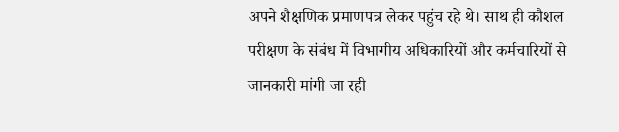अपने शैक्षणिक प्रमाणपत्र लेकर पहुंच रहे थे। साथ ही कौशल परीक्षण के संबंध में विभागीय अधिकारियों और कर्मचारियों से जानकारी मांगी जा रही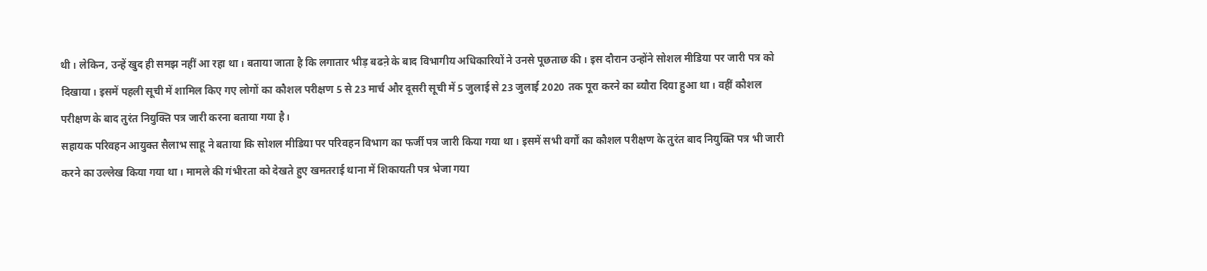थी। लेकिन, उन्हें खुद ही समझ नहीं आ रहा था। बताया जाता है कि लगातार भीड़ बढऩे के बाद विभागीय अधिकारियों ने उनसे पूछताछ की। इस दौरान उन्होंने सोशल मीडिया पर जारी पत्र को दिखाया। इसमें पहली सूची में शामिल किए गए लोगों का कौशल परीक्षण 5 से 23 मार्च और दूसरी सूची में 5 जुलाई से 23 जुलाई 2020 तक पूरा करने का ब्यौरा दिया हुआ था। वहीं कौशल परीक्षण के बाद तुरंत नियुक्ति पत्र जारी करना बताया गया है।
सहायक परिवहन आयुक्त सैलाभ साहू ने बताया कि सोशल मीडिया पर परिवहन विभाग का फर्जी पत्र जारी किया गया था। इसमें सभी वर्गों का कौशल परीक्षण के तुरंत बाद नियुक्ति पत्र भी जारी करने का उल्लेख किया गया था। मामले की गंभीरता को देखते हुए खमतराई थाना में शिकायती पत्र भेजा गया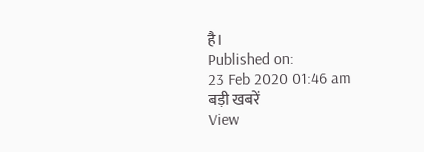है।
Published on:
23 Feb 2020 01:46 am
बड़ी खबरें
View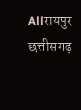Allरायपुर
छत्तीसगढ़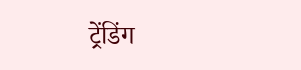ट्रेंडिंग